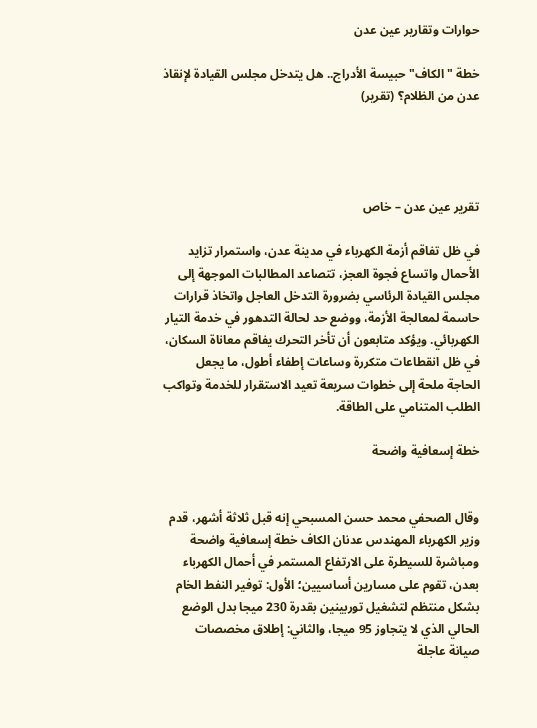حوارات وتقارير عين عدن

خطة "الكاف" حبيسة الأدراج.. هل يتدخل مجلس القيادة لإنقاذ عدن من الظلام؟ (تقرير)




تقرير عين عدن – خاص

في ظل تفاقم أزمة الكهرباء في مدينة عدن، واستمرار تزايد الأحمال واتساع فجوة العجز، تتصاعد المطالبات الموجهة إلى مجلس القيادة الرئاسي بضرورة التدخل العاجل واتخاذ قرارات حاسمة لمعالجة الأزمة، ووضع حد لحالة التدهور في خدمة التيار الكهربائي. ويؤكد متابعون أن تأخر التحرك يفاقم معاناة السكان، في ظل انقطاعات متكررة وساعات إطفاء أطول، ما يجعل الحاجة ملحة إلى خطوات سريعة تعيد الاستقرار للخدمة وتواكب الطلب المتنامي على الطاقة.

خطة إسعافية واضحة


وقال الصحفي محمد حسن المسبحي إنه قبل ثلاثة أشهر، قدم وزير الكهرباء المهندس عدنان الكاف خطة إسعافية واضحة ومباشرة للسيطرة على الارتفاع المستمر في أحمال الكهرباء بعدن، تقوم على مسارين أساسيين؛ الأول: توفير النفط الخام بشكل منتظم لتشغيل توربينين بقدرة 230 ميجا بدل الوضع الحالي الذي لا يتجاوز 95 ميجا، والثاني: إطلاق مخصصات صيانة عاجلة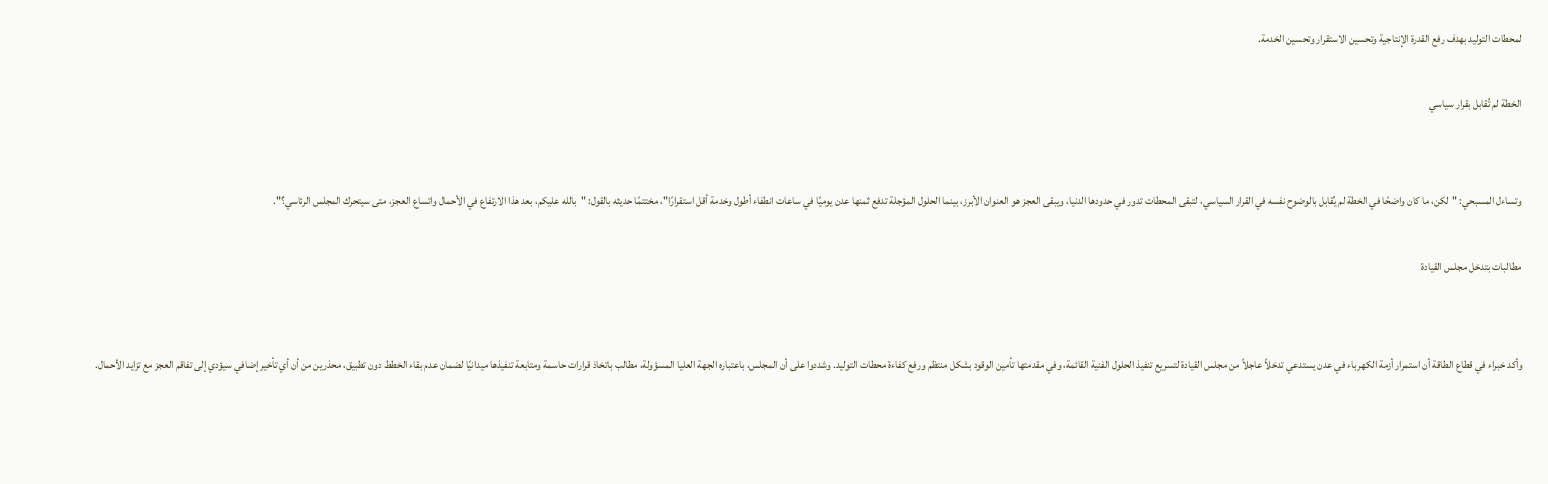لمحطات التوليد بهدف رفع القدرة الإنتاجية وتحسين الاستقرار وتحسين الخدمة.

الخطة لم تُقابل بقرار سياسي


وتساءل المسبحي: "لكن، ما كان واضحًا في الخطة لم يُقابل بالوضوح نفسه في القرار السياسي، لتبقى المحطات تدور في حدودها الدنيا، ويبقى العجز هو العنوان الأبرز، بينما الحلول المؤجلة تدفع ثمنها عدن يوميًا في ساعات انطفاء أطول وخدمة أقل استقرارًا"، مختتمًا حديثه بالقول: "بالله عليكم، بعد هذا الارتفاع في الأحمال واتساع العجز، متى سيتحرك المجلس الرئاسي؟".

مطالبات بتدخل مجلس القيادة


وأكد خبراء في قطاع الطاقة أن استمرار أزمة الكهرباء في عدن يستدعي تدخلاً عاجلاً من مجلس القيادة لتسريع تنفيذ الحلول الفنية القائمة، وفي مقدمتها تأمين الوقود بشكل منتظم ورفع كفاءة محطات التوليد. وشددوا على أن المجلس، باعتباره الجهة العليا المسؤولة، مطالب باتخاذ قرارات حاسمة ومتابعة تنفيذها ميدانيًا لضمان عدم بقاء الخطط دون تطبيق، محذرين من أن أي تأخير إضافي سيؤدي إلى تفاقم العجز مع تزايد الأحمال.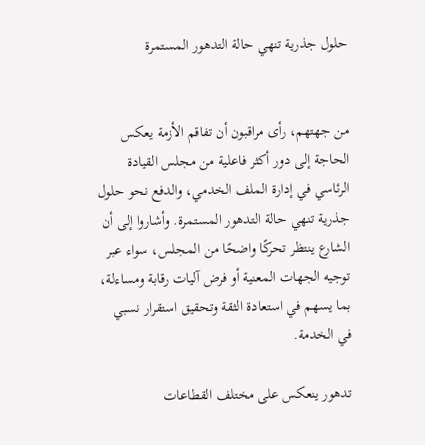حلول جذرية تنهي حالة التدهور المستمرة


من جهتهم، رأى مراقبون أن تفاقم الأزمة يعكس الحاجة إلى دور أكثر فاعلية من مجلس القيادة الرئاسي في إدارة الملف الخدمي، والدفع نحو حلول جذرية تنهي حالة التدهور المستمرة. وأشاروا إلى أن الشارع ينتظر تحركًا واضحًا من المجلس، سواء عبر توجيه الجهات المعنية أو فرض آليات رقابة ومساءلة، بما يسهم في استعادة الثقة وتحقيق استقرار نسبي في الخدمة.

تدهور ينعكس على مختلف القطاعات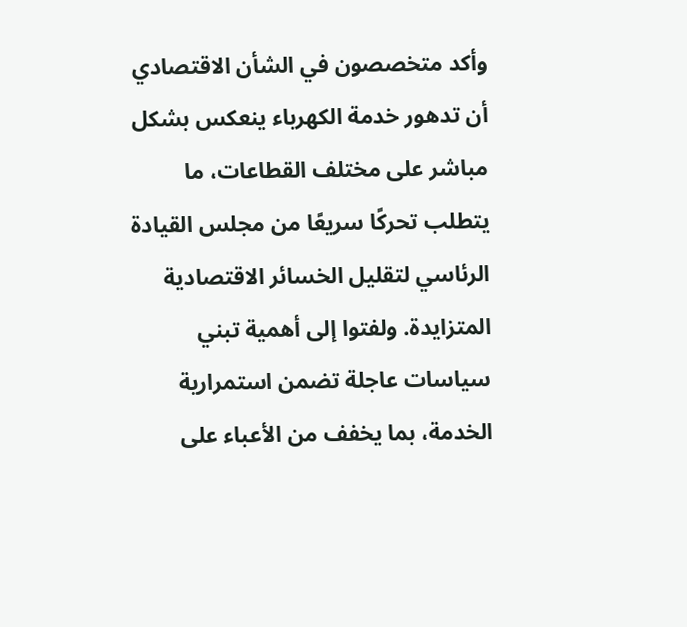وأكد متخصصون في الشأن الاقتصادي أن تدهور خدمة الكهرباء ينعكس بشكل مباشر على مختلف القطاعات، ما يتطلب تحركًا سريعًا من مجلس القيادة الرئاسي لتقليل الخسائر الاقتصادية المتزايدة. ولفتوا إلى أهمية تبني سياسات عاجلة تضمن استمرارية الخدمة، بما يخفف من الأعباء على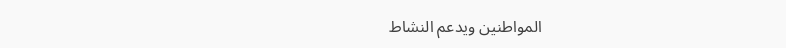المواطنين ويدعم النشاط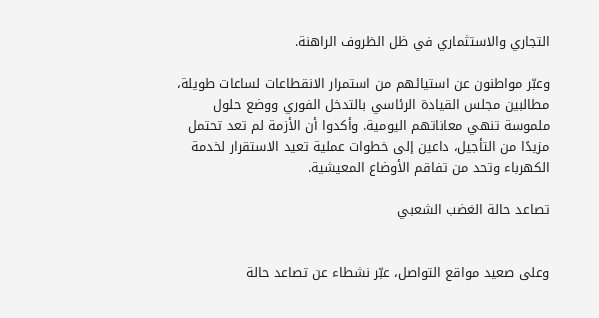التجاري والاستثماري في ظل الظروف الراهنة.

وعبّر مواطنون عن استيائهم من استمرار الانقطاعات لساعات طويلة، مطالبين مجلس القيادة الرئاسي بالتدخل الفوري ووضع حلول ملموسة تنهي معاناتهم اليومية. وأكدوا أن الأزمة لم تعد تحتمل مزيدًا من التأجيل، داعين إلى خطوات عملية تعيد الاستقرار لخدمة الكهرباء وتحد من تفاقم الأوضاع المعيشية.

تصاعد حالة الغضب الشعبي


وعلى صعيد مواقع التواصل، عبّر نشطاء عن تصاعد حالة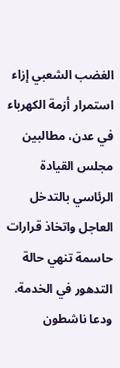الغضب الشعبي إزاء استمرار أزمة الكهرباء في عدن، مطالبين مجلس القيادة الرئاسي بالتدخل العاجل واتخاذ قرارات حاسمة تنهي حالة التدهور في الخدمة. ودعا ناشطون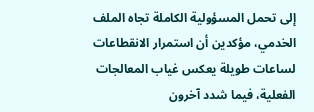إلى تحمل المسؤولية الكاملة تجاه الملف الخدمي، مؤكدين أن استمرار الانقطاعات لساعات طويلة يعكس غياب المعالجات الفعلية، فيما شدد آخرون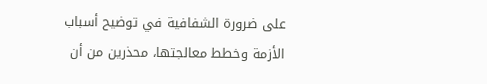على ضرورة الشفافية في توضيح أسباب الأزمة وخطط معالجتها، محذرين من أن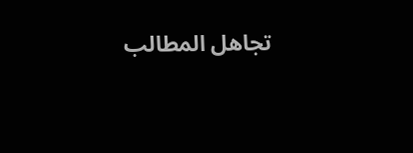تجاهل المطالب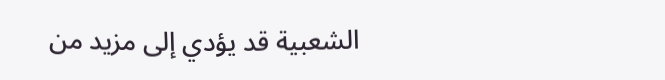الشعبية قد يؤدي إلى مزيد من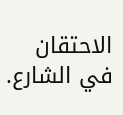الاحتقان في الشارع.